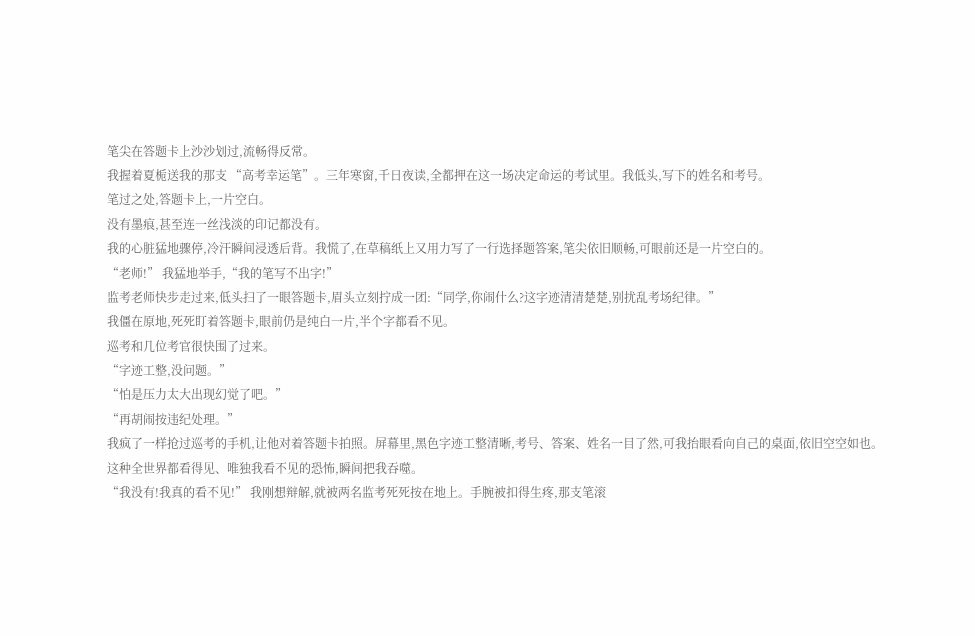笔尖在答题卡上沙沙划过,流畅得反常。
我握着夏栀送我的那支 “高考幸运笔”。三年寒窗,千日夜读,全都押在这一场决定命运的考试里。我低头,写下的姓名和考号。
笔过之处,答题卡上,一片空白。
没有墨痕,甚至连一丝浅淡的印记都没有。
我的心脏猛地骤停,冷汗瞬间浸透后背。我慌了,在草稿纸上又用力写了一行选择题答案,笔尖依旧顺畅,可眼前还是一片空白的。
“老师!” 我猛地举手,“我的笔写不出字!”
监考老师快步走过来,低头扫了一眼答题卡,眉头立刻拧成一团:“同学,你闹什么?这字迹清清楚楚,别扰乱考场纪律。”
我僵在原地,死死盯着答题卡,眼前仍是纯白一片,半个字都看不见。
巡考和几位考官很快围了过来。
“字迹工整,没问题。”
“怕是压力太大出现幻觉了吧。”
“再胡闹按违纪处理。”
我疯了一样抢过巡考的手机,让他对着答题卡拍照。屏幕里,黑色字迹工整清晰,考号、答案、姓名一目了然,可我抬眼看向自己的桌面,依旧空空如也。
这种全世界都看得见、唯独我看不见的恐怖,瞬间把我吞噬。
“我没有!我真的看不见!” 我刚想辩解,就被两名监考死死按在地上。手腕被扣得生疼,那支笔滚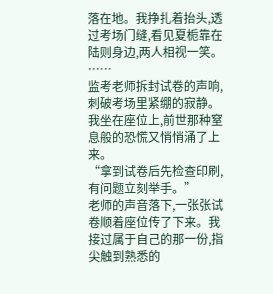落在地。我挣扎着抬头,透过考场门缝,看见夏栀靠在陆则身边,两人相视一笑。
……
监考老师拆封试卷的声响,刺破考场里紧绷的寂静。我坐在座位上,前世那种窒息般的恐慌又悄悄涌了上来。
“拿到试卷后先检查印刷,有问题立刻举手。”
老师的声音落下,一张张试卷顺着座位传了下来。我接过属于自己的那一份,指尖触到熟悉的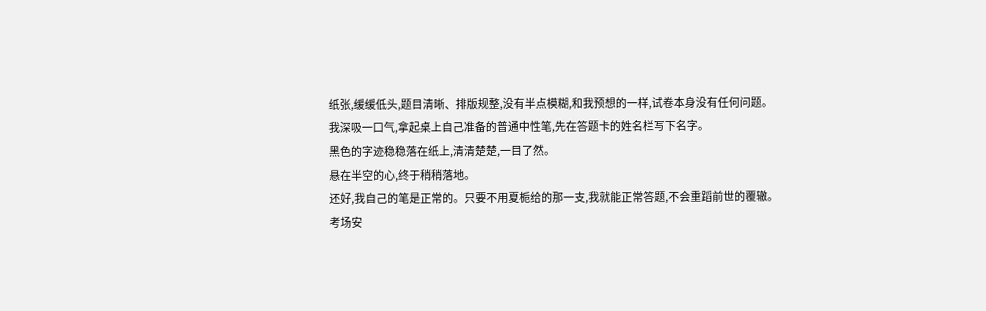纸张,缓缓低头,题目清晰、排版规整,没有半点模糊,和我预想的一样,试卷本身没有任何问题。
我深吸一口气,拿起桌上自己准备的普通中性笔,先在答题卡的姓名栏写下名字。
黑色的字迹稳稳落在纸上,清清楚楚,一目了然。
悬在半空的心,终于稍稍落地。
还好,我自己的笔是正常的。只要不用夏栀给的那一支,我就能正常答题,不会重蹈前世的覆辙。
考场安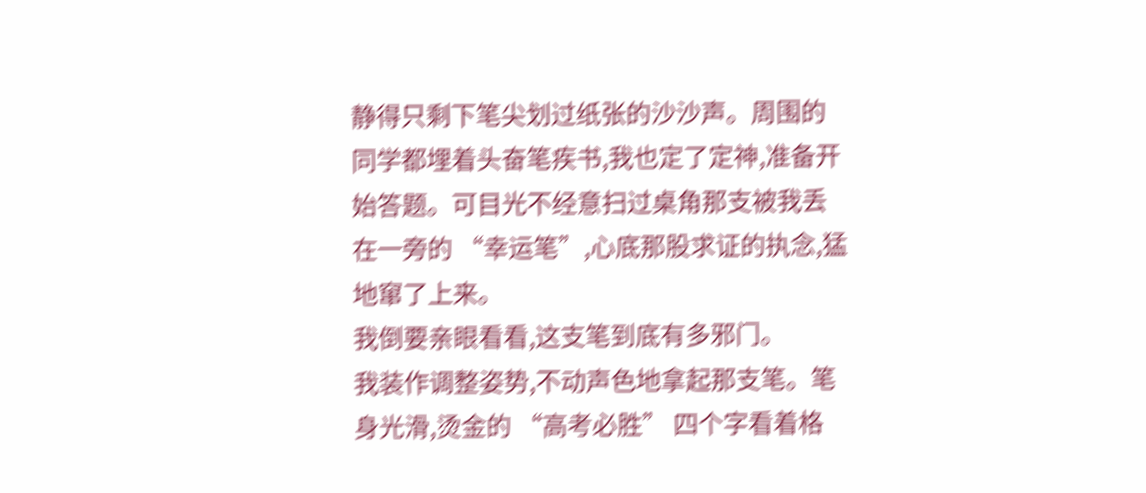静得只剩下笔尖划过纸张的沙沙声。周围的同学都埋着头奋笔疾书,我也定了定神,准备开始答题。可目光不经意扫过桌角那支被我丢在一旁的 “幸运笔”,心底那股求证的执念,猛地窜了上来。
我倒要亲眼看看,这支笔到底有多邪门。
我装作调整姿势,不动声色地拿起那支笔。笔身光滑,烫金的 “高考必胜” 四个字看着格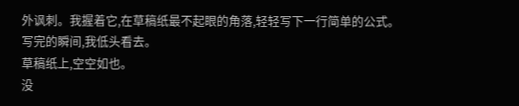外讽刺。我握着它,在草稿纸最不起眼的角落,轻轻写下一行简单的公式。
写完的瞬间,我低头看去。
草稿纸上,空空如也。
没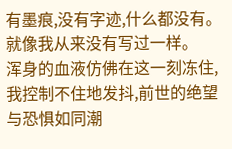有墨痕,没有字迹,什么都没有。
就像我从来没有写过一样。
浑身的血液仿佛在这一刻冻住,我控制不住地发抖,前世的绝望与恐惧如同潮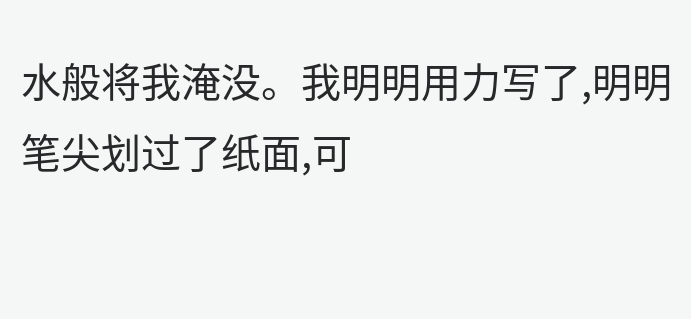水般将我淹没。我明明用力写了,明明笔尖划过了纸面,可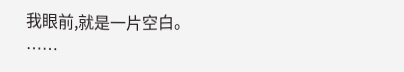我眼前,就是一片空白。
……